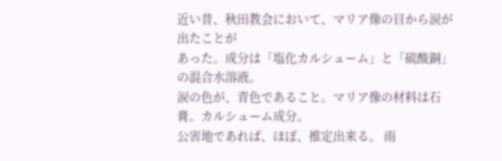近い昔、秋田教会において、マリア像の目から涙が出たことが
あった。成分は「塩化カルシューム」と「硫酸銅」の混合水溶液。
涙の色が、青色であること。マリア像の材料は石膏。カルシューム成分。
公害地であれば、ほぼ、推定出来る。 雨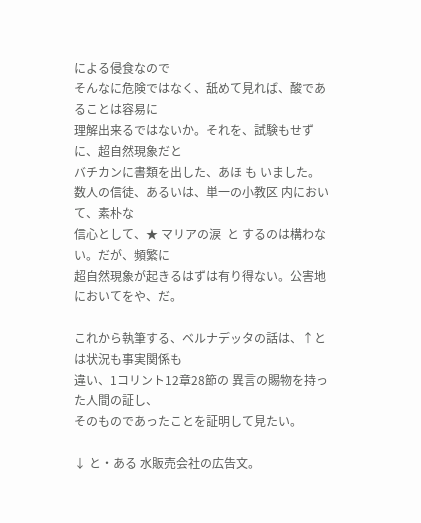による侵食なので
そんなに危険ではなく、舐めて見れば、酸であることは容易に
理解出来るではないか。それを、試験もせずに、超自然現象だと
バチカンに書類を出した、あほ も いました。
数人の信徒、あるいは、単一の小教区 内において、素朴な
信心として、★ マリアの涙  と するのは構わない。だが、頻繁に
超自然現象が起きるはずは有り得ない。公害地においてをや、だ。

これから執筆する、ベルナデッタの話は、↑とは状況も事実関係も
違い、1コリント12章28節の 異言の賜物を持った人間の証し、
そのものであったことを証明して見たい。

↓ と・ある 水販売会社の広告文。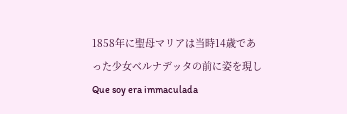1858年に聖母マリアは当時14歳であった少女ベルナデッタの前に姿を現し
Que soy era immaculada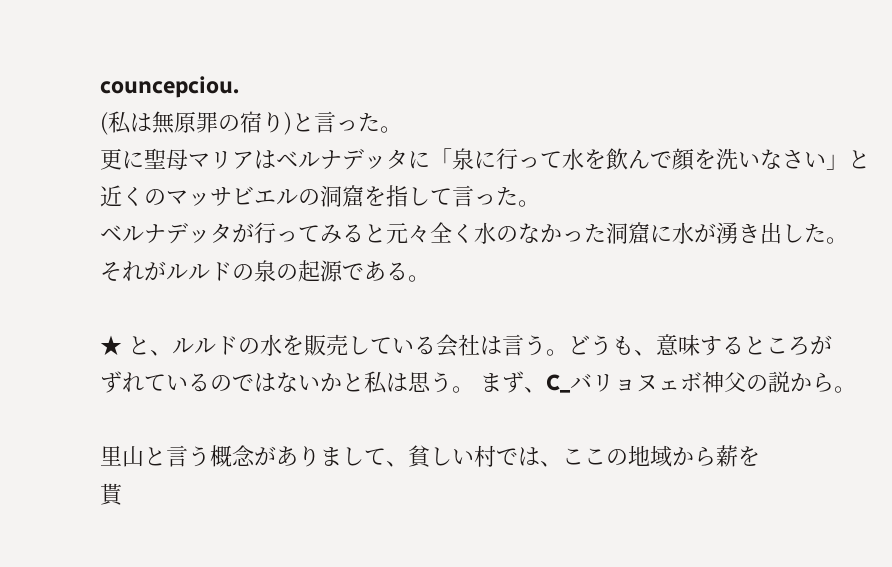councepciou.
(私は無原罪の宿り)と言った。
更に聖母マリアはベルナデッタに「泉に行って水を飲んで顔を洗いなさい」と
近くのマッサビエルの洞窟を指して言った。
ベルナデッタが行ってみると元々全く水のなかった洞窟に水が湧き出した。
それがルルドの泉の起源である。

★ と、ルルドの水を販売している会社は言う。どうも、意味するところが
ずれているのではないかと私は思う。 まず、C_バリョヌェボ神父の説から。

里山と言う概念がありまして、貧しい村では、ここの地域から薪を
貰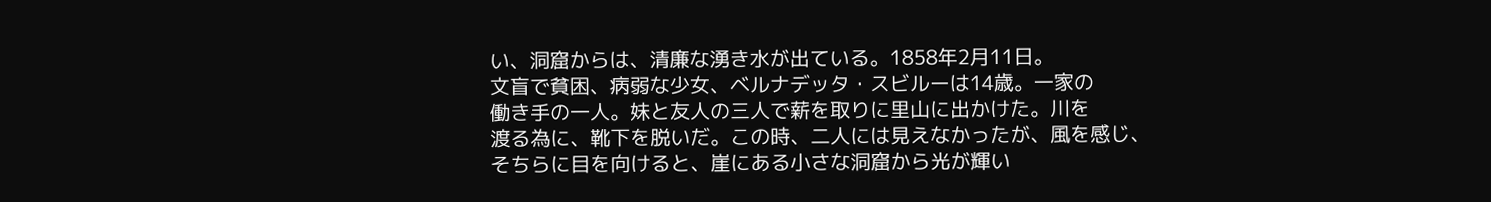い、洞窟からは、清廉な湧き水が出ている。1858年2月11日。
文盲で貧困、病弱な少女、ベルナデッタ・スビルーは14歳。一家の
働き手の一人。妹と友人の三人で薪を取りに里山に出かけた。川を
渡る為に、靴下を脱いだ。この時、二人には見えなかったが、風を感じ、
そちらに目を向けると、崖にある小さな洞窟から光が輝い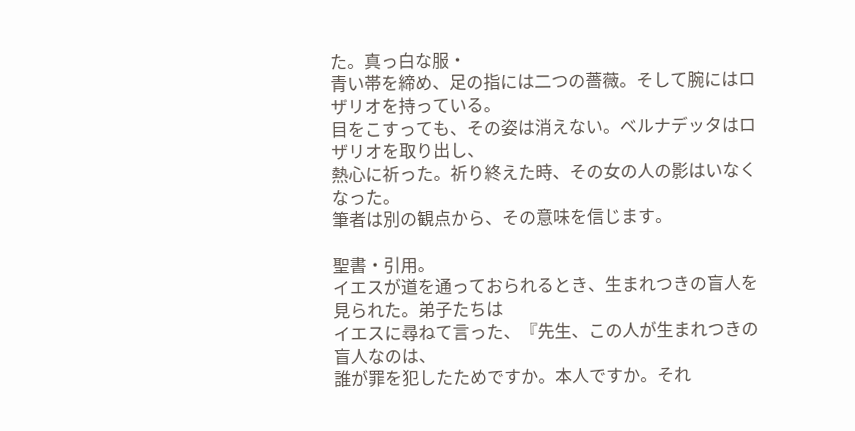た。真っ白な服・
青い帯を締め、足の指には二つの薔薇。そして腕にはロザリオを持っている。
目をこすっても、その姿は消えない。ベルナデッタはロザリオを取り出し、
熱心に祈った。祈り終えた時、その女の人の影はいなくなった。
筆者は別の観点から、その意味を信じます。

聖書・引用。
イエスが道を通っておられるとき、生まれつきの盲人を見られた。弟子たちは
イエスに尋ねて言った、『先生、この人が生まれつきの盲人なのは、
誰が罪を犯したためですか。本人ですか。それ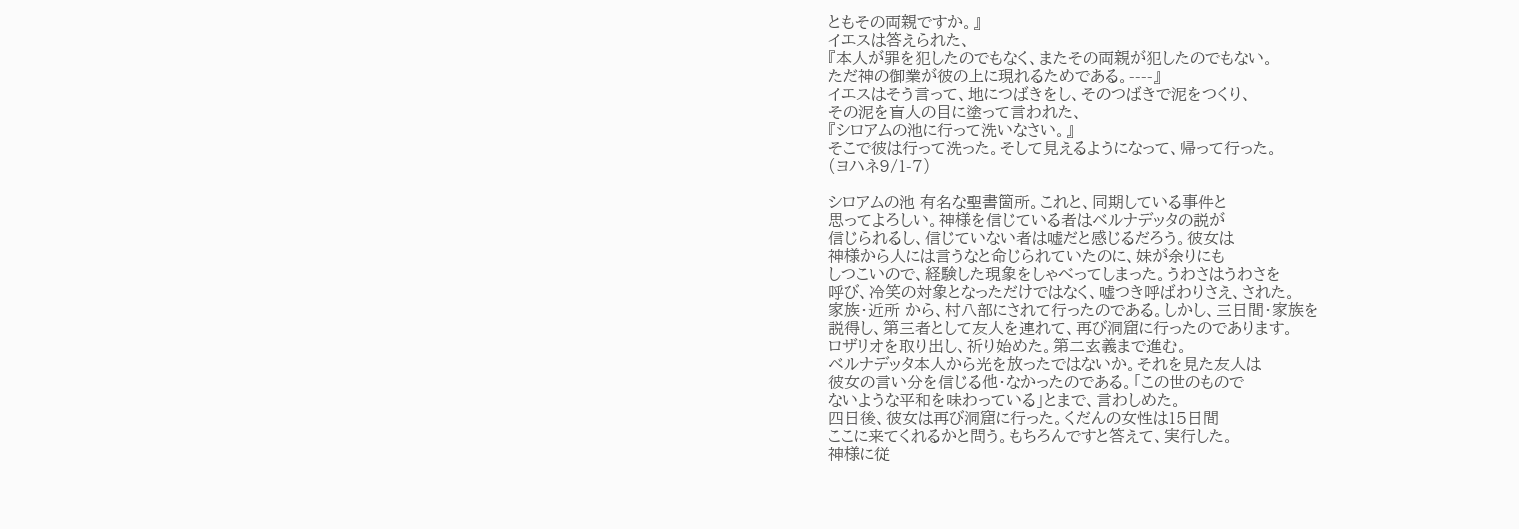ともその両親ですか。』
イエスは答えられた、
『本人が罪を犯したのでもなく、またその両親が犯したのでもない。
ただ神の御業が彼の上に現れるためである。----』
イエスはそう言って、地につばきをし、そのつばきで泥をつくり、
その泥を盲人の目に塗って言われた、
『シロアムの池に行って洗いなさい。』
そこで彼は行って洗った。そして見えるようになって、帰って行った。
(ヨハネ9/1-7)

シロアムの池 有名な聖書箇所。これと、同期している事件と
思ってよろしい。神様を信じている者はベルナデッタの説が
信じられるし、信じていない者は嘘だと感じるだろう。彼女は
神様から人には言うなと命じられていたのに、妹が余りにも
しつこいので、経験した現象をしゃべってしまった。うわさはうわさを
呼び、冷笑の対象となっただけではなく、嘘つき呼ばわりさえ、された。
家族・近所 から、村八部にされて行ったのである。しかし、三日間・家族を
説得し、第三者として友人を連れて、再び洞窟に行ったのであります。
ロザリオを取り出し、祈り始めた。第二玄義まで進む。
ベルナデッタ本人から光を放ったではないか。それを見た友人は
彼女の言い分を信じる他・なかったのである。「この世のもので
ないような平和を味わっている」とまで、言わしめた。
四日後、彼女は再び洞窟に行った。くだんの女性は15日間
ここに来てくれるかと問う。もちろんですと答えて、実行した。
神様に従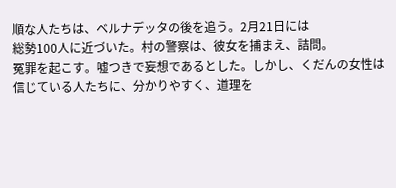順な人たちは、ベルナデッタの後を追う。2月21日には
総勢100人に近づいた。村の警察は、彼女を捕まえ、詰問。
冤罪を起こす。嘘つきで妄想であるとした。しかし、くだんの女性は
信じている人たちに、分かりやすく、道理を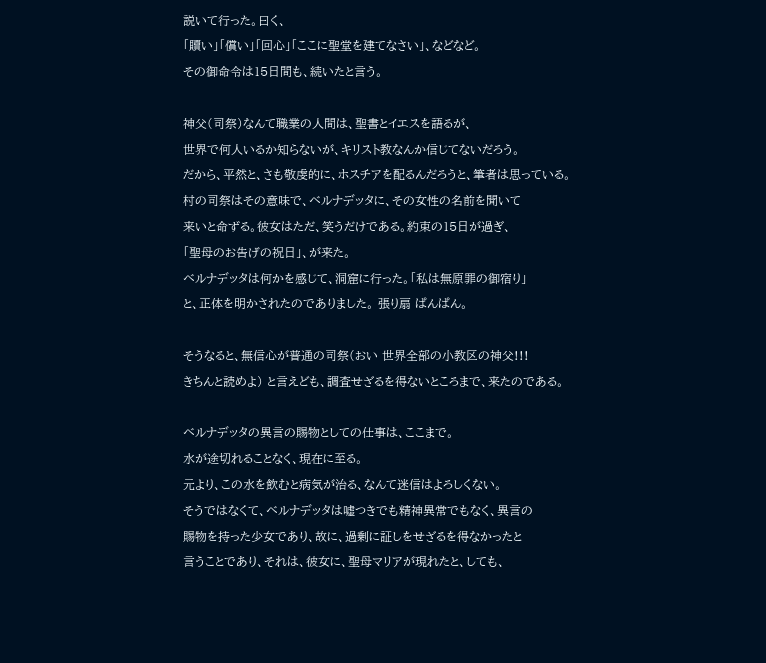説いて行った。曰く、
「贖い」「償い」「回心」「ここに聖堂を建てなさい」、などなど。
その御命令は15日間も、続いたと言う。

神父(司祭)なんて職業の人間は、聖書とイエスを語るが、
世界で何人いるか知らないが、キリスト教なんか信じてないだろう。
だから、平然と、さも敬虔的に、ホスチアを配るんだろうと、筆者は思っている。
村の司祭はその意味で、ベルナデッタに、その女性の名前を聞いて
来いと命ずる。彼女はただ、笑うだけである。約束の15日が過ぎ、
「聖母のお告げの祝日」、が来た。
ベルナデッタは何かを感じて、洞窟に行った。「私は無原罪の御宿り」
と、正体を明かされたのでありました。 張り扇 ぱんぱん。

そうなると、無信心が普通の司祭(おい 世界全部の小教区の神父!!!
きちんと読めよ) と言えども、調査せざるを得ないところまで、来たのである。

ベルナデッタの異言の賜物としての仕事は、ここまで。
水が途切れることなく、現在に至る。
元より、この水を飲むと病気が治る、なんて迷信はよろしくない。
そうではなくて、ベルナデッタは嘘つきでも精神異常でもなく、異言の
賜物を持った少女であり、故に、過剰に証しをせざるを得なかったと
言うことであり、それは、彼女に、聖母マリアが現れたと、しても、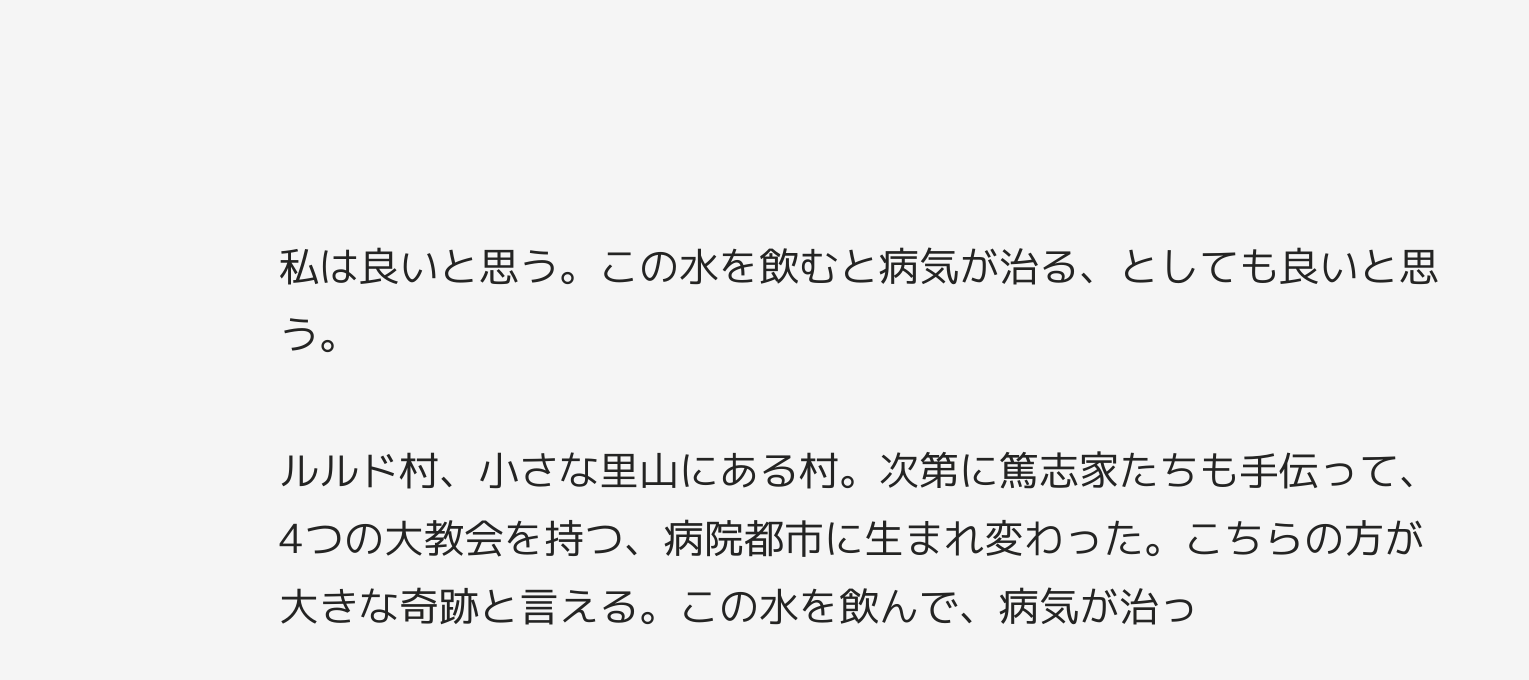私は良いと思う。この水を飲むと病気が治る、としても良いと思う。

ルルド村、小さな里山にある村。次第に篤志家たちも手伝って、
4つの大教会を持つ、病院都市に生まれ変わった。こちらの方が
大きな奇跡と言える。この水を飲んで、病気が治っ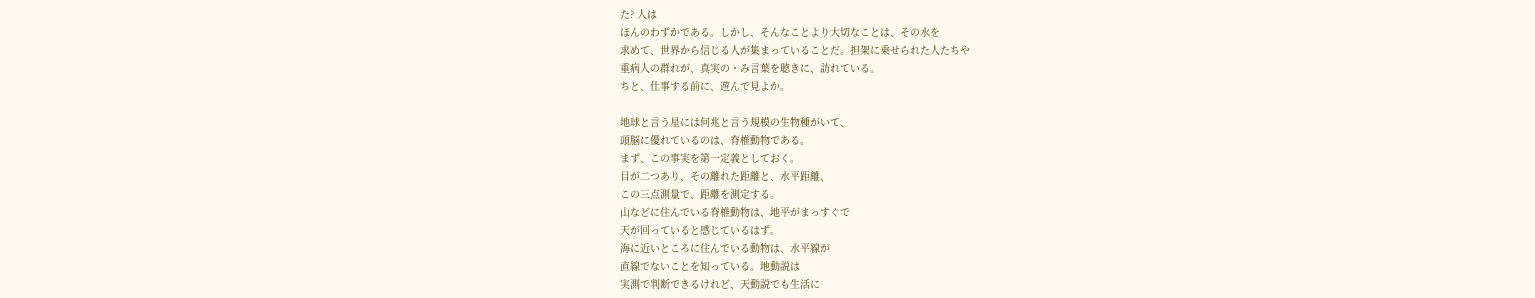た? 人は
ほんのわずかである。しかし、そんなことより大切なことは、その水を
求めて、世界から信じる人が集まっていることだ。担架に乗せられた人たちや
重病人の群れが、真実の・み言葉を聴きに、訪れている。
ちと、仕事する前に、遊んで見よか。

地球と言う星には何兆と言う規模の生物種がいて、
頭脳に優れているのは、脊椎動物である。
まず、この事実を第一定義としておく。
目が二つあり、その離れた距離と、水平距離、
この三点測量で、距離を測定する。
山などに住んでいる脊椎動物は、地平がまっすぐで
天が回っていると感じているはず。
海に近いところに住んでいる動物は、水平線が
直線でないことを知っている。地動説は
実測で判断できるけれど、天動説でも生活に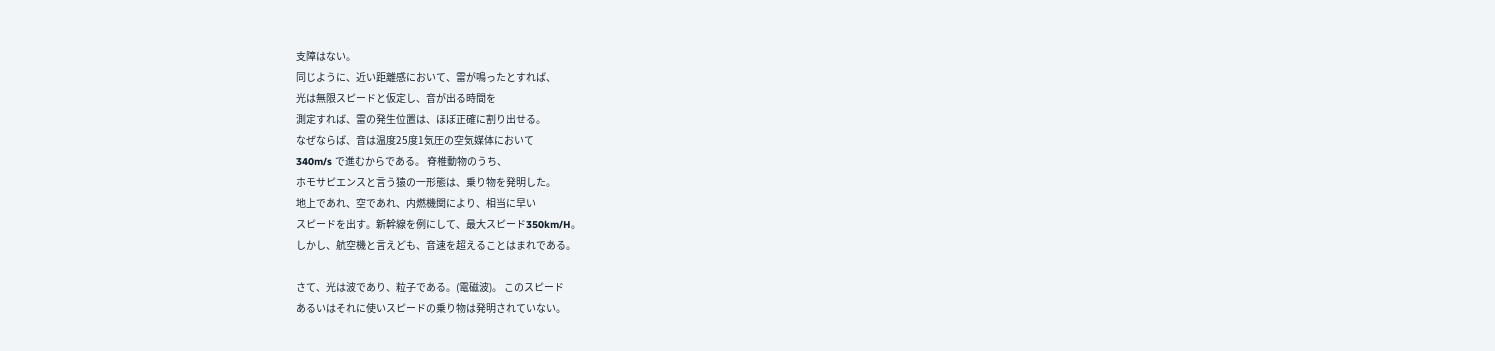支障はない。
同じように、近い距離感において、雷が鳴ったとすれば、
光は無限スピードと仮定し、音が出る時間を
測定すれば、雷の発生位置は、ほぼ正確に割り出せる。
なぜならば、音は温度25度1気圧の空気媒体において
340m/s で進むからである。 脊椎動物のうち、
ホモサピエンスと言う猿の一形態は、乗り物を発明した。
地上であれ、空であれ、内燃機関により、相当に早い
スピードを出す。新幹線を例にして、最大スピード350km/H。
しかし、航空機と言えども、音速を超えることはまれである。

さて、光は波であり、粒子である。(電磁波)。 このスピード
あるいはそれに使いスピードの乗り物は発明されていない。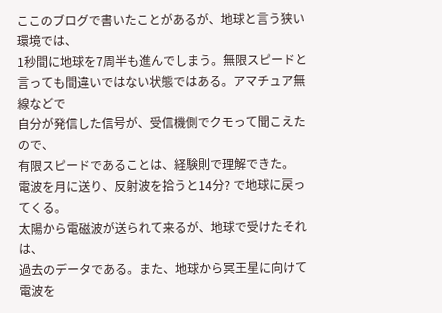ここのブログで書いたことがあるが、地球と言う狭い環境では、
1秒間に地球を7周半も進んでしまう。無限スピードと
言っても間違いではない状態ではある。アマチュア無線などで
自分が発信した信号が、受信機側でクモって聞こえたので、
有限スピードであることは、経験則で理解できた。
電波を月に送り、反射波を拾うと14分? で地球に戻ってくる。
太陽から電磁波が送られて来るが、地球で受けたそれは、
過去のデータである。また、地球から冥王星に向けて電波を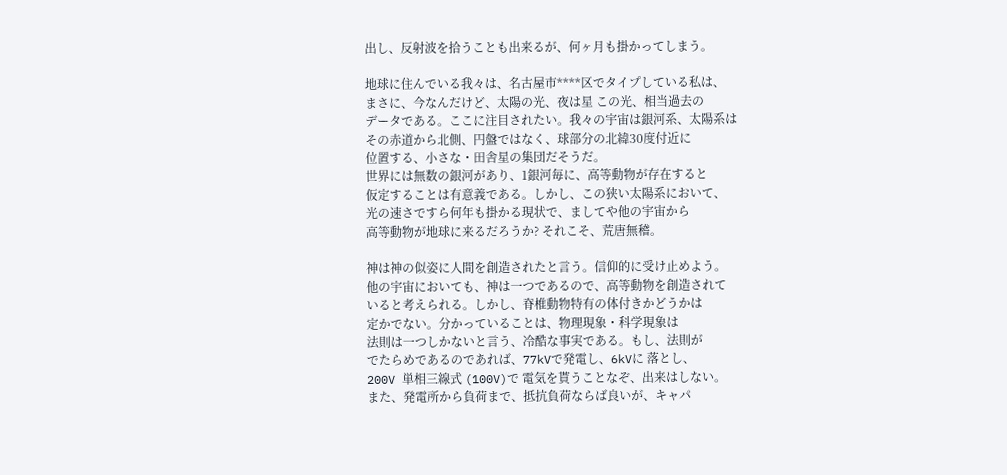出し、反射波を拾うことも出来るが、何ヶ月も掛かってしまう。

地球に住んでいる我々は、名古屋市****区でタイプしている私は、
まさに、今なんだけど、太陽の光、夜は星 この光、相当過去の
データである。ここに注目されたい。我々の宇宙は銀河系、太陽系は
その赤道から北側、円盤ではなく、球部分の北緯30度付近に
位置する、小さな・田舎星の集団だそうだ。
世界には無数の銀河があり、1銀河毎に、高等動物が存在すると
仮定することは有意義である。しかし、この狭い太陽系において、
光の速さですら何年も掛かる現状で、ましてや他の宇宙から
高等動物が地球に来るだろうか? それこそ、荒唐無稽。

神は神の似姿に人間を創造されたと言う。信仰的に受け止めよう。
他の宇宙においても、神は一つであるので、高等動物を創造されて
いると考えられる。しかし、脊椎動物特有の体付きかどうかは
定かでない。分かっていることは、物理現象・科学現象は
法則は一つしかないと言う、冷酷な事実である。もし、法則が
でたらめであるのであれば、77kVで発電し、6kVに 落とし、
200V 単相三線式 (100V)で 電気を貰うことなぞ、出来はしない。
また、発電所から負荷まで、抵抗負荷ならば良いが、キャパ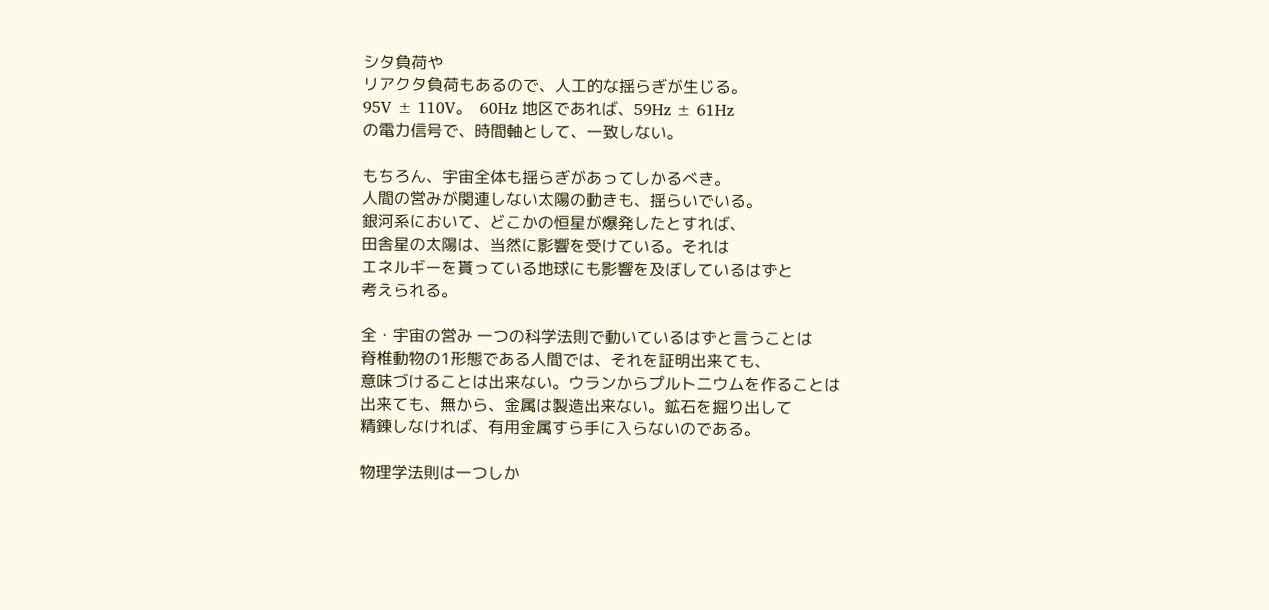シタ負荷や
リアクタ負荷もあるので、人工的な揺らぎが生じる。
95V ± 110V。  60Hz 地区であれば、59Hz ± 61Hz
の電力信号で、時間軸として、一致しない。

もちろん、宇宙全体も揺らぎがあってしかるべき。
人間の営みが関連しない太陽の動きも、揺らいでいる。
銀河系において、どこかの恒星が爆発したとすれば、
田舎星の太陽は、当然に影響を受けている。それは
エネルギーを貰っている地球にも影響を及ぼしているはずと
考えられる。

全・宇宙の営み 一つの科学法則で動いているはずと言うことは
脊椎動物の1形態である人間では、それを証明出来ても、
意味づけることは出来ない。ウランからプルト二ウムを作ることは
出来ても、無から、金属は製造出来ない。鉱石を掘り出して
精錬しなければ、有用金属すら手に入らないのである。

物理学法則は一つしか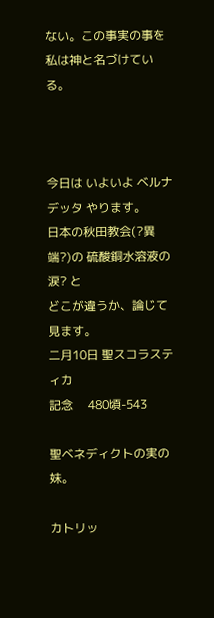ない。この事実の事を
私は神と名づけている。



今日は いよいよ ベルナデッタ やります。
日本の秋田教会(?異端?)の 硫酸銅水溶液の涙? と
どこが違うか、論じて見ます。
二月10日 聖スコラスティカ
記念     480頃-543

聖ベネディクトの実の妹。

カトリッ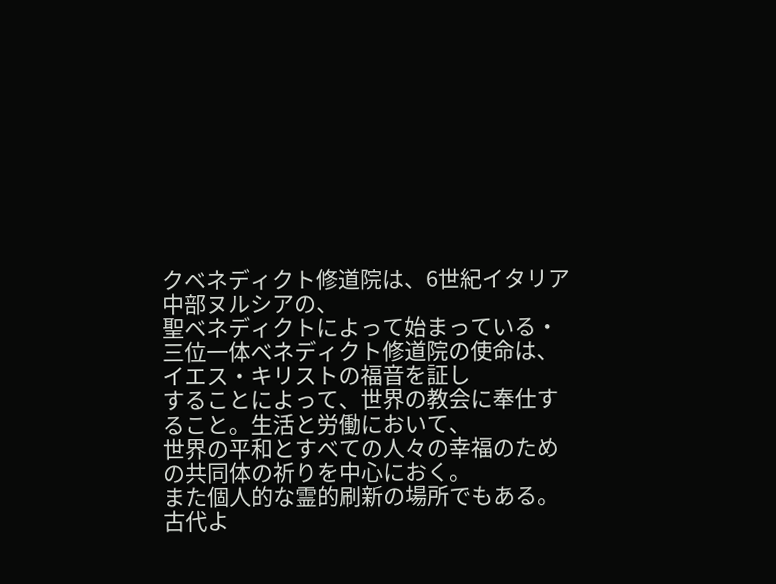クベネディクト修道院は、6世紀イタリア中部ヌルシアの、
聖ベネディクトによって始まっている・
三位一体ベネディクト修道院の使命は、イエス・キリストの福音を証し
することによって、世界の教会に奉仕すること。生活と労働において、
世界の平和とすべての人々の幸福のための共同体の祈りを中心におく。
また個人的な霊的刷新の場所でもある。 古代よ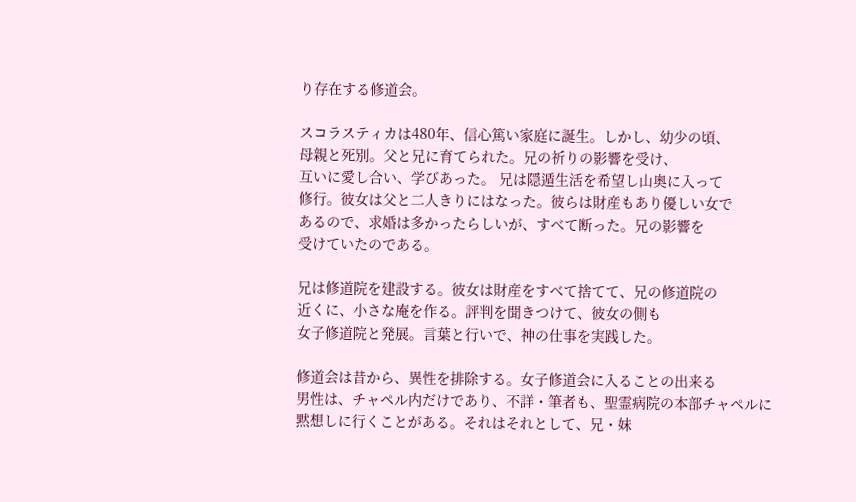り存在する修道会。

スコラスティカは480年、信心篤い家庭に誕生。しかし、幼少の頃、
母親と死別。父と兄に育てられた。兄の祈りの影響を受け、
互いに愛し合い、学びあった。 兄は隠遁生活を希望し山奥に入って
修行。彼女は父と二人きりにはなった。彼らは財産もあり優しい女で
あるので、求婚は多かったらしいが、すべて断った。兄の影響を
受けていたのである。

兄は修道院を建設する。彼女は財産をすべて捨てて、兄の修道院の
近くに、小さな庵を作る。評判を聞きつけて、彼女の側も
女子修道院と発展。言葉と行いで、神の仕事を実践した。

修道会は昔から、異性を排除する。女子修道会に入ることの出来る
男性は、チャペル内だけであり、不詳・筆者も、聖霊病院の本部チャペルに
黙想しに行くことがある。それはそれとして、兄・妹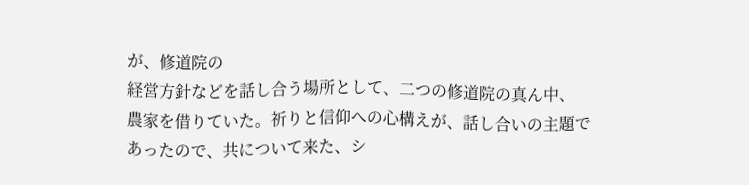が、修道院の
経営方針などを話し合う場所として、二つの修道院の真ん中、
農家を借りていた。祈りと信仰への心構えが、話し合いの主題で
あったので、共について来た、シ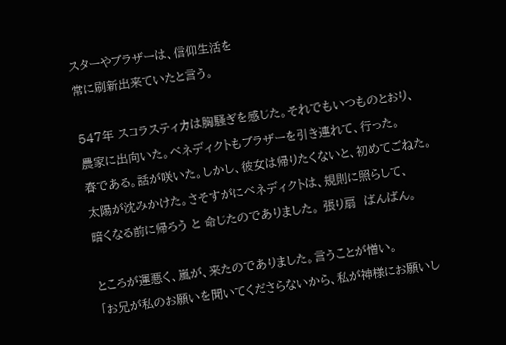スターやブラザーは、信仰生活を
常に刷新出来ていたと言う。

547年 スコラスティカは胸騒ぎを感じた。それでもいつものとおり、
農家に出向いた。ベネディクトもブラザーを引き連れて、行った。
春である。話が咲いた。しかし、彼女は帰りたくないと、初めてごねた。
太陽が沈みかけた。さそすがにベネディクトは、規則に照らして、
暗くなる前に帰ろう と 命じたのでありました。 張り扇  ばんばん。

ところが運悪く、嵐が、来たのでありました。言うことが憎い。
「お兄が私のお願いを聞いてくださらないから、私が神様にお願いし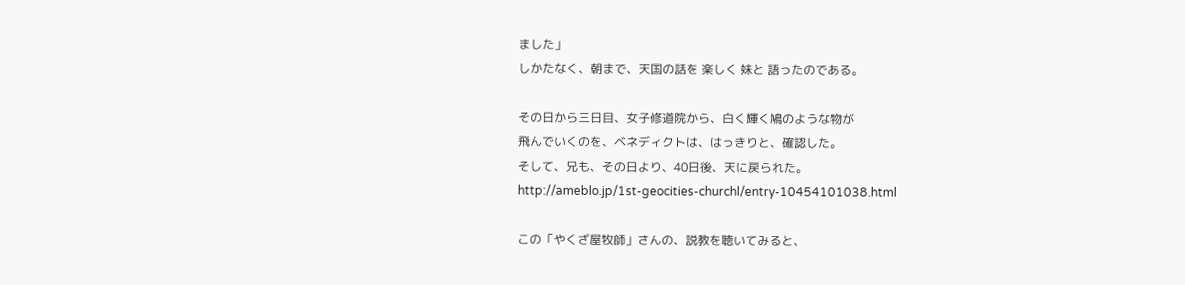ました」
しかたなく、朝まで、天国の話を 楽しく 妹と 語ったのである。

その日から三日目、女子修道院から、白く輝く鳩のような物が
飛んでいくのを、ベネディクトは、はっきりと、確認した。
そして、兄も、その日より、40日後、天に戻られた。
http://ameblo.jp/1st-geocities-churchl/entry-10454101038.html

この「やくざ屋牧師」さんの、説教を聴いてみると、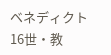ベネディクト16世・教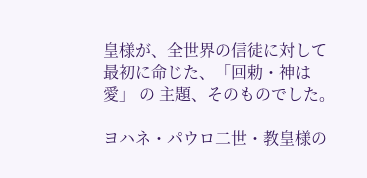皇様が、全世界の信徒に対して
最初に命じた、「回勅・神は愛」 の 主題、そのものでした。

ヨハネ・パウロ二世・教皇様の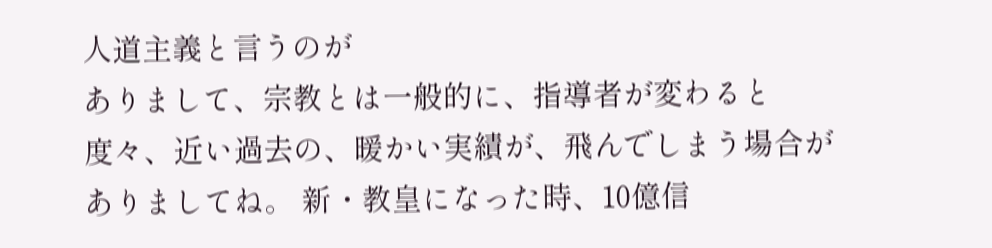人道主義と言うのが
ありまして、宗教とは一般的に、指導者が変わると
度々、近い過去の、暖かい実績が、飛んでしまう場合が
ありましてね。 新・教皇になった時、10億信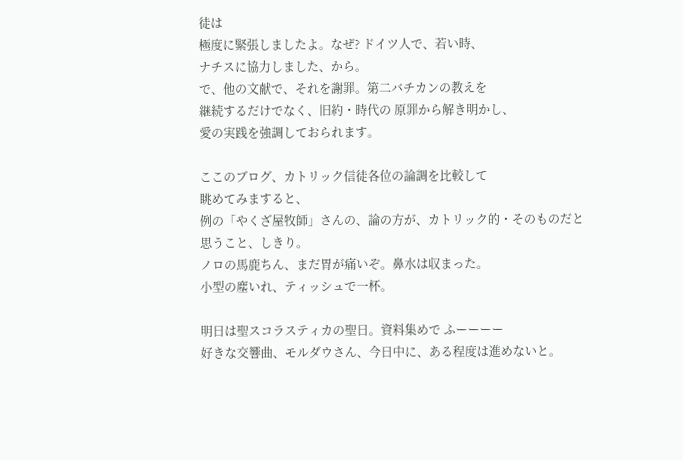徒は
極度に緊張しましたよ。なぜ? ドイツ人で、若い時、
ナチスに協力しました、から。
で、他の文献で、それを謝罪。第二バチカンの教えを
継続するだけでなく、旧約・時代の 原罪から解き明かし、
愛の実践を強調しておられます。

ここのブログ、カトリック信徒各位の論調を比較して
眺めてみますると、
例の「やくざ屋牧師」さんの、論の方が、カトリック的・そのものだと
思うこと、しきり。
ノロの馬鹿ちん、まだ胃が痛いぞ。鼻水は収まった。
小型の塵いれ、ティッシュで一杯。

明日は聖スコラスティカの聖日。資料集めで ふーーーー
好きな交響曲、モルダウさん、今日中に、ある程度は進めないと。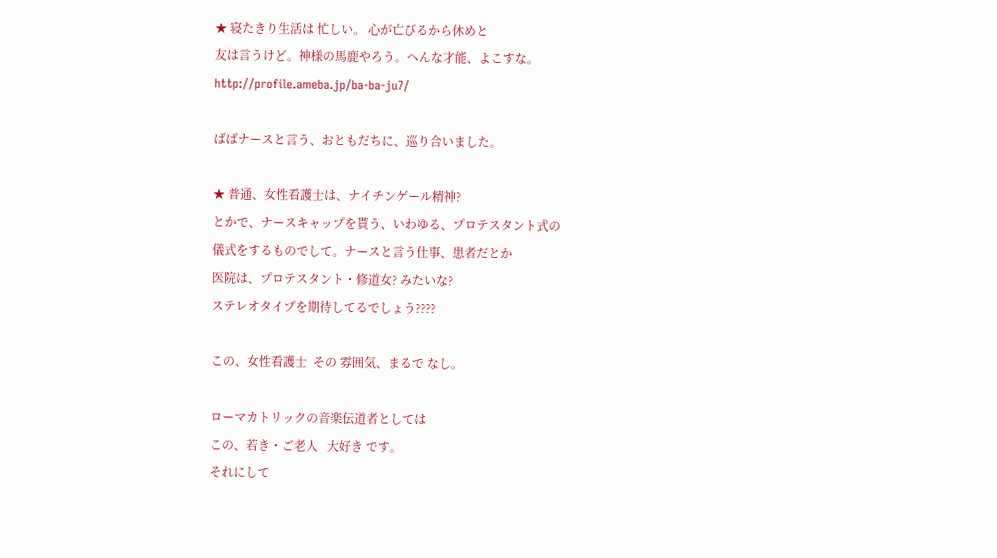★ 寝たきり生活は 忙しい。 心が亡びるから休めと
友は言うけど。神様の馬鹿やろう。へんな才能、よこすな。
http://profile.ameba.jp/ba-ba-ju7/

ばばナースと言う、おともだちに、巡り合いました。

★ 普通、女性看護士は、ナイチンゲール精神?
とかで、ナースキャップを貰う、いわゆる、プロテスタント式の
儀式をするものでして。ナースと言う仕事、患者だとか
医院は、プロテスタント・修道女? みたいな?
ステレオタイプを期待してるでしょう????

この、女性看護士  その 雰囲気、まるで なし。

ローマカトリックの音楽伝道者としては
この、若き・ご老人   大好き です。
それにして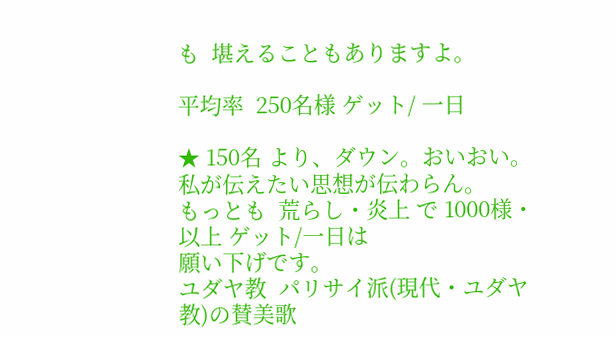も  堪えることもありますよ。

平均率  250名様 ゲット/ 一日

★ 150名 より、ダウン。おいおい。 私が伝えたい思想が伝わらん。
もっとも  荒らし・炎上 で 1000様・以上 ゲット/一日は
願い下げです。
ユダヤ教  パリサイ派(現代・ユダヤ教)の賛美歌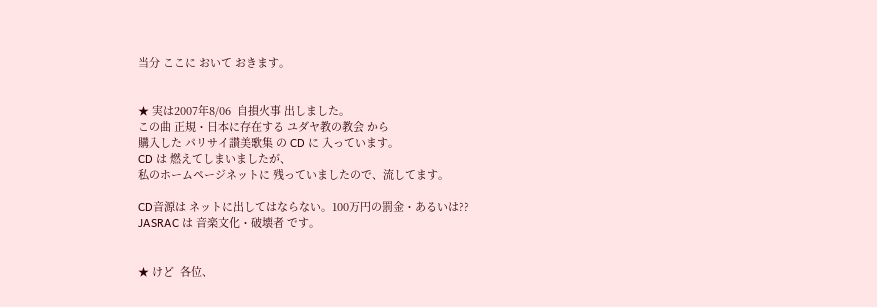当分 ここに おいて おきます。


★ 実は2007年8/06  自損火事 出しました。
この曲 正規・日本に存在する ユダヤ教の教会 から
購入した パリサイ讃美歌集 の CD に 入っています。
CD は 燃えてしまいましたが、
私のホームページネットに 残っていましたので、流してます。

CD音源は ネットに出してはならない。100万円の罰金・あるいは??
JASRAC は 音楽文化・破壊者 です。


★ けど  各位、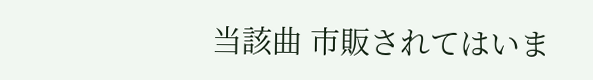当該曲 市販されてはいま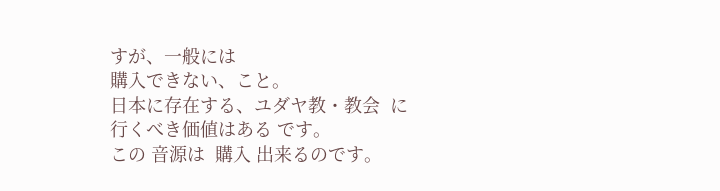すが、一般には
購入できない、こと。
日本に存在する、ユダヤ教・教会  に行くべき価値はある です。
この 音源は  購入 出来るのです。